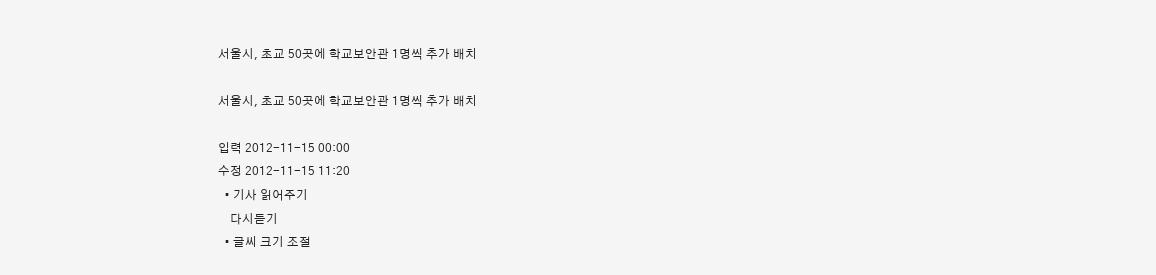서울시, 초교 50곳에 학교보안관 1명씩 추가 배치

서울시, 초교 50곳에 학교보안관 1명씩 추가 배치

입력 2012-11-15 00:00
수정 2012-11-15 11:20
  • 기사 읽어주기
    다시듣기
  • 글씨 크기 조절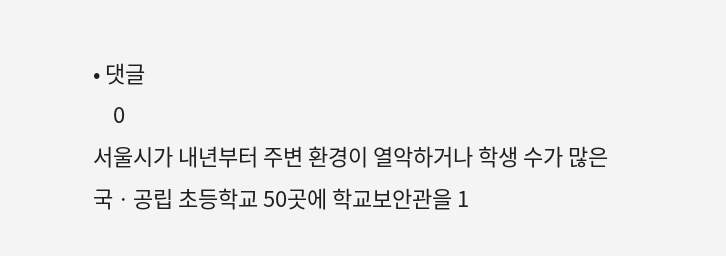• 댓글
    0
서울시가 내년부터 주변 환경이 열악하거나 학생 수가 많은 국ㆍ공립 초등학교 50곳에 학교보안관을 1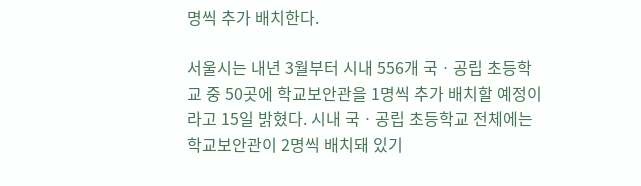명씩 추가 배치한다.

서울시는 내년 3월부터 시내 556개 국ㆍ공립 초등학교 중 50곳에 학교보안관을 1명씩 추가 배치할 예정이라고 15일 밝혔다. 시내 국ㆍ공립 초등학교 전체에는 학교보안관이 2명씩 배치돼 있기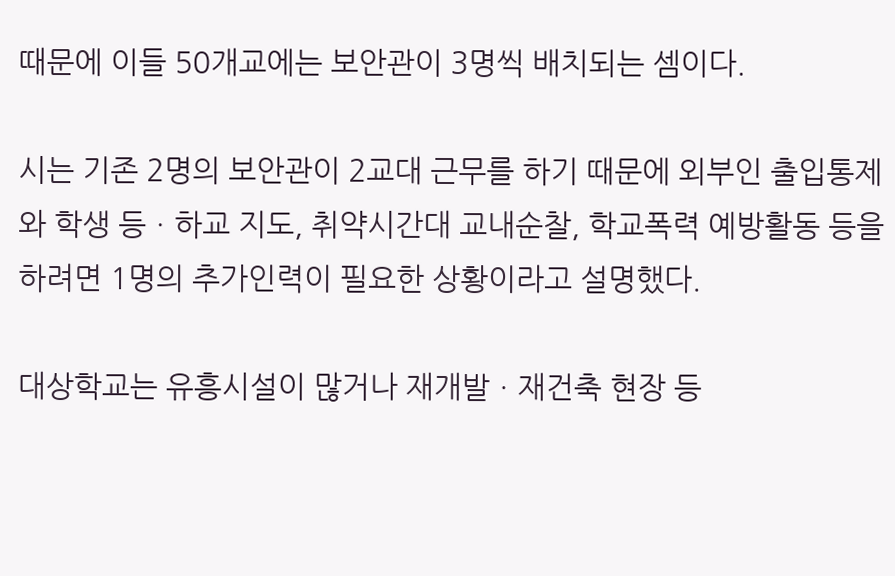때문에 이들 50개교에는 보안관이 3명씩 배치되는 셈이다.

시는 기존 2명의 보안관이 2교대 근무를 하기 때문에 외부인 출입통제와 학생 등ㆍ하교 지도, 취약시간대 교내순찰, 학교폭력 예방활동 등을 하려면 1명의 추가인력이 필요한 상황이라고 설명했다.

대상학교는 유흥시설이 많거나 재개발ㆍ재건축 현장 등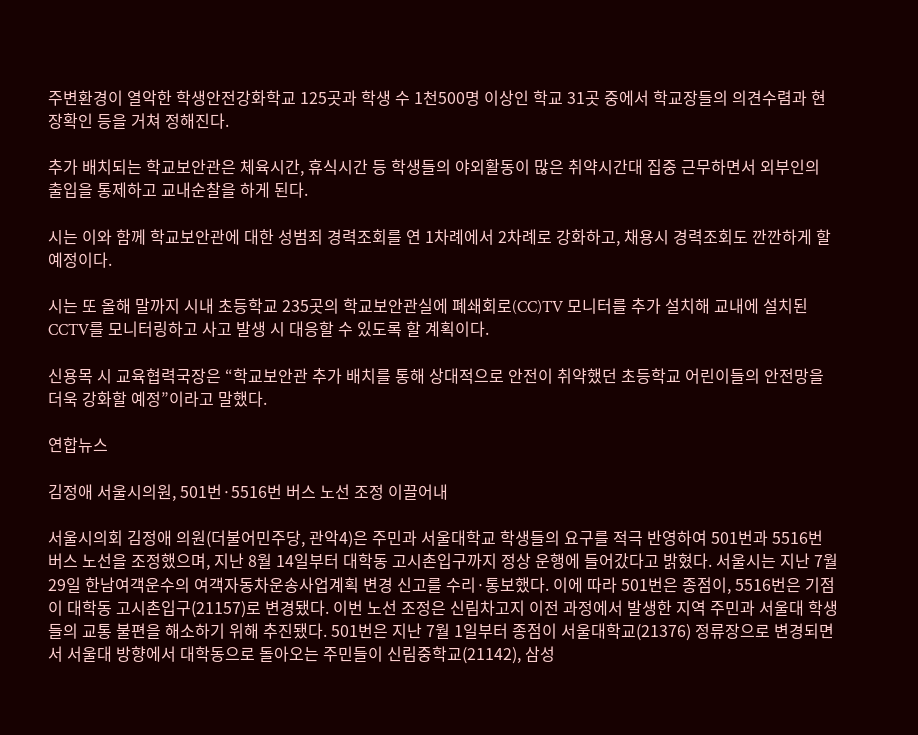주변환경이 열악한 학생안전강화학교 125곳과 학생 수 1천500명 이상인 학교 31곳 중에서 학교장들의 의견수렴과 현장확인 등을 거쳐 정해진다.

추가 배치되는 학교보안관은 체육시간, 휴식시간 등 학생들의 야외활동이 많은 취약시간대 집중 근무하면서 외부인의 출입을 통제하고 교내순찰을 하게 된다.

시는 이와 함께 학교보안관에 대한 성범죄 경력조회를 연 1차례에서 2차례로 강화하고, 채용시 경력조회도 깐깐하게 할 예정이다.

시는 또 올해 말까지 시내 초등학교 235곳의 학교보안관실에 폐쇄회로(CC)TV 모니터를 추가 설치해 교내에 설치된 CCTV를 모니터링하고 사고 발생 시 대응할 수 있도록 할 계획이다.

신용목 시 교육협력국장은 “학교보안관 추가 배치를 통해 상대적으로 안전이 취약했던 초등학교 어린이들의 안전망을 더욱 강화할 예정”이라고 말했다.

연합뉴스

김정애 서울시의원, 501번·5516번 버스 노선 조정 이끌어내

서울시의회 김정애 의원(더불어민주당, 관악4)은 주민과 서울대학교 학생들의 요구를 적극 반영하여 501번과 5516번 버스 노선을 조정했으며, 지난 8월 14일부터 대학동 고시촌입구까지 정상 운행에 들어갔다고 밝혔다. 서울시는 지난 7월 29일 한남여객운수의 여객자동차운송사업계획 변경 신고를 수리·통보했다. 이에 따라 501번은 종점이, 5516번은 기점이 대학동 고시촌입구(21157)로 변경됐다. 이번 노선 조정은 신림차고지 이전 과정에서 발생한 지역 주민과 서울대 학생들의 교통 불편을 해소하기 위해 추진됐다. 501번은 지난 7월 1일부터 종점이 서울대학교(21376) 정류장으로 변경되면서 서울대 방향에서 대학동으로 돌아오는 주민들이 신림중학교(21142), 삼성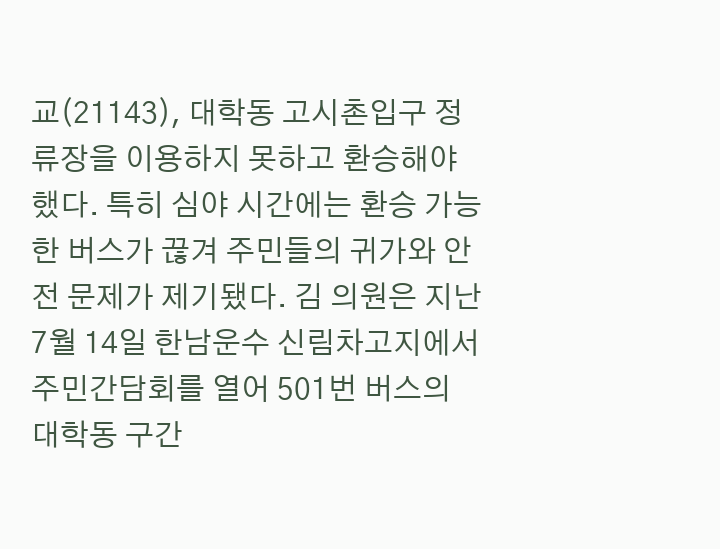교(21143), 대학동 고시촌입구 정류장을 이용하지 못하고 환승해야 했다. 특히 심야 시간에는 환승 가능한 버스가 끊겨 주민들의 귀가와 안전 문제가 제기됐다. 김 의원은 지난 7월 14일 한남운수 신림차고지에서 주민간담회를 열어 501번 버스의 대학동 구간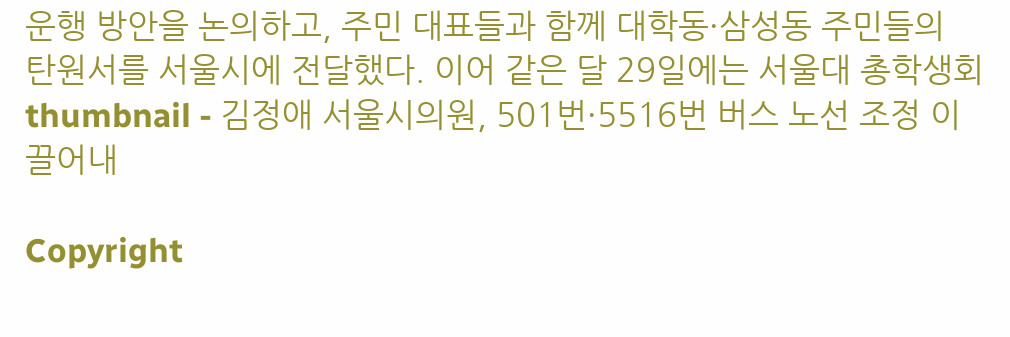운행 방안을 논의하고, 주민 대표들과 함께 대학동·삼성동 주민들의 탄원서를 서울시에 전달했다. 이어 같은 달 29일에는 서울대 총학생회
thumbnail - 김정애 서울시의원, 501번·5516번 버스 노선 조정 이끌어내

Copyright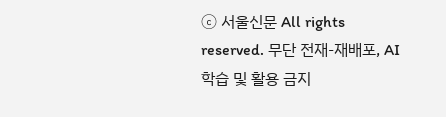ⓒ 서울신문 All rights reserved. 무단 전재-재배포, AI 학습 및 활용 금지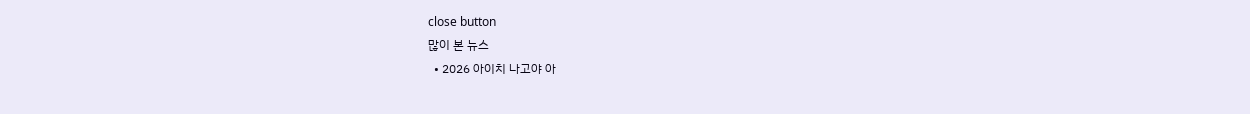close button
많이 본 뉴스
  • 2026 아이치 나고야 아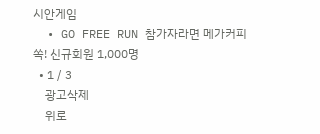시안게임
  • GO FREE RUN 참가자라면 메가커피 쏙! 신규회원 1,000명
  • 1 / 3
    광고삭제
    위로